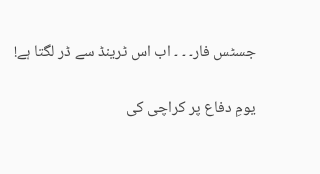جسٹس فار۔ ۔ ۔ اب اس ٹرینڈ سے ڈر لگتا ہے!

یومِ دفاع پر کراچی کی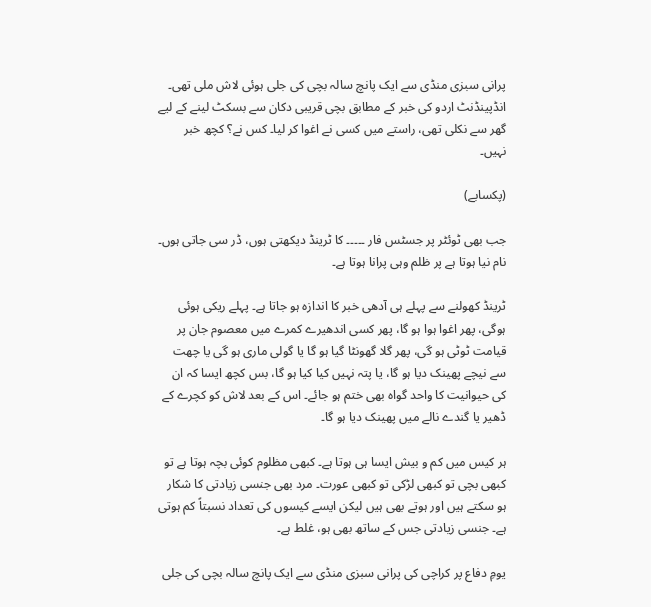پرانی سبزی منڈی سے ایک پانچ سالہ بچی کی جلی ہوئی لاش ملی تھی۔ انڈپینڈنٹ اردو کی خبر کے مطابق بچی قریبی دکان سے بسکٹ لینے کے لیے گھر سے نکلی تھی، راستے میں کسی نے اغوا کر لیا۔ کس نے؟ کچھ خبر نہیں۔

(پکسابے)

جب بھی ٹوئٹر پر جسٹس فار ۔۔۔۔۔ کا ٹرینڈ دیکھتی ہوں، ڈر سی جاتی ہوں۔ نام نیا ہوتا ہے پر ظلم وہی پرانا ہوتا ہے۔

ٹرینڈ کھولنے سے پہلے ہی آدھی خبر کا اندازہ ہو جاتا ہے۔ پہلے ریکی ہوئی ہوگی، پھر اغوا ہوا ہو گا، پھر کسی اندھیرے کمرے میں معصوم جان پر قیامت ٹوٹی ہو گی، پھر گلا گھونٹا گیا ہو گا یا گولی ماری ہو گی یا چھت سے نیچے پھینک دیا ہو گا، یا پتہ نہیں کیا کیا ہو گا، بس کچھ ایسا کہ ان کی حیوانیت کا واحد گواہ بھی ختم ہو جائے۔ اس کے بعد لاش کو کچرے کے ڈھیر یا گندے نالے میں پھینک دیا ہو گا۔

ہر کیس میں کم و بیش ایسا ہی ہوتا ہے۔ کبھی مظلوم کوئی بچہ ہوتا ہے تو کبھی بچی تو کبھی لڑکی تو کبھی عورت۔ مرد بھی جنسی زیادتی کا شکار ہو سکتے ہیں اور ہوتے بھی ہیں لیکن ایسے کیسوں کی تعداد نسبتاً کم ہوتی ہے۔ جنسی زیادتی جس کے ساتھ بھی ہو، غلط ہے۔

یومِ دفاع پر کراچی کی پرانی سبزی منڈی سے ایک پانچ سالہ بچی کی جلی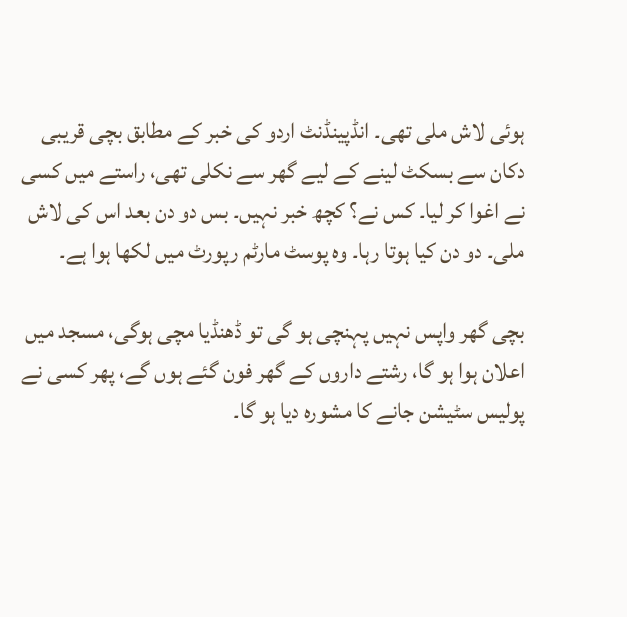ہوئی لاش ملی تھی۔ انڈپینڈنٹ اردو کی خبر کے مطابق بچی قریبی دکان سے بسکٹ لینے کے لیے گھر سے نکلی تھی، راستے میں کسی نے اغوا کر لیا۔ کس نے؟ کچھ خبر نہیں۔ بس دو دن بعد اس کی لاش ملی۔ دو دن کیا ہوتا رہا۔ وہ پوسٹ مارٹم رپورٹ میں لکھا ہوا ہے۔

بچی گھر واپس نہیں پہنچی ہو گی تو ڈھنڈیا مچی ہوگی، مسجد میں اعلان ہوا ہو گا، رشتے داروں کے گھر فون گئے ہوں گے، پھر کسی نے پولیس سٹیشن جانے کا مشورہ دیا ہو گا۔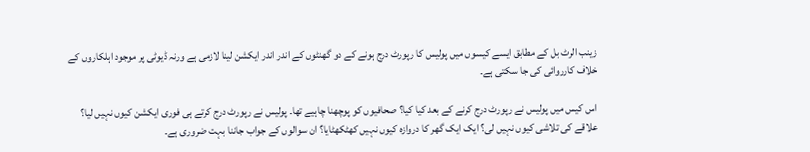زینب الرٹ بل کے مطابق ایسے کیسوں میں پولیس کا رپورٹ درج ہونے کے دو گھنٹوں کے اندر اندر ایکشن لینا لازمی ہے ورنہ ڈیوٹی پر موجود اہلکاروں کے خلاف کارروائی کی جا سکتی ہے۔

اس کیس میں پولیس نے رپورٹ درج کرنے کے بعد کیا کیا؟ صحافیوں کو پوچھنا چاہیے تھا۔ پولیس نے رپورٹ درج کرتے ہی فوری ایکشن کیوں نہیں لیا؟ علاقے کی تلاشی کیوں نہیں لی؟ ایک ایک گھر کا دروازہ کیوں نہیں کھٹکھٹایا؟ ان سوالوں کے جواب جاننا بہت ضروری ہے۔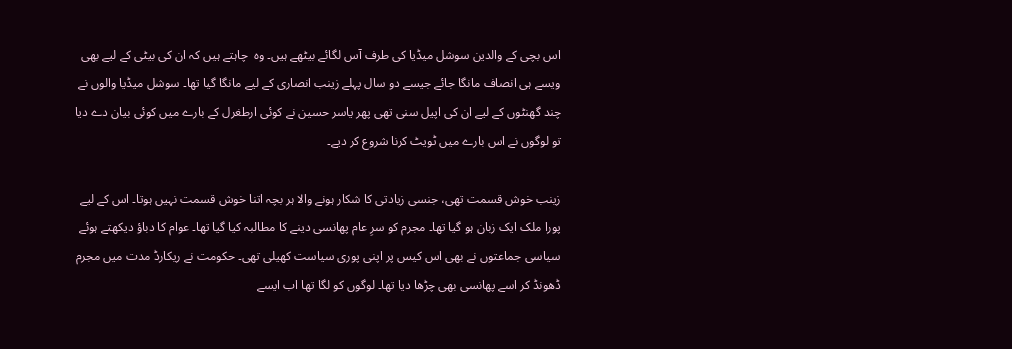اس بچی کے والدین سوشل میڈیا کی طرف آس لگائے بیٹھے ہیں۔ وہ  چاہتے ہیں کہ ان کی بیٹی کے لیے بھی ویسے ہی انصاف مانگا جائے جیسے دو سال پہلے زینب انصاری کے لیے مانگا گیا تھا۔ سوشل میڈیا والوں نے چند گھنٹوں کے لیے ان کی اپیل سنی تھی پھر یاسر حسین نے کوئی ارطغرل کے بارے میں کوئی بیان دے دیا تو لوگوں نے اس بارے میں ٹویٹ کرنا شروع کر دیے۔

زینب خوش قسمت تھی، جنسی زیادتی کا شکار ہونے والا ہر بچہ اتنا خوش قسمت نہیں ہوتا۔ اس کے لیے پورا ملک ایک زبان ہو گیا تھا۔ مجرم کو سرِ عام پھانسی دینے کا مطالبہ کیا گیا تھا۔ عوام کا دباؤ دیکھتے ہوئے سیاسی جماعتوں نے بھی اس کیس پر اپنی پوری سیاست کھیلی تھی۔ حکومت نے ریکارڈ مدت میں مجرم ڈھونڈ کر اسے پھانسی بھی چڑھا دیا تھا۔ لوگوں کو لگا تھا اب ایسے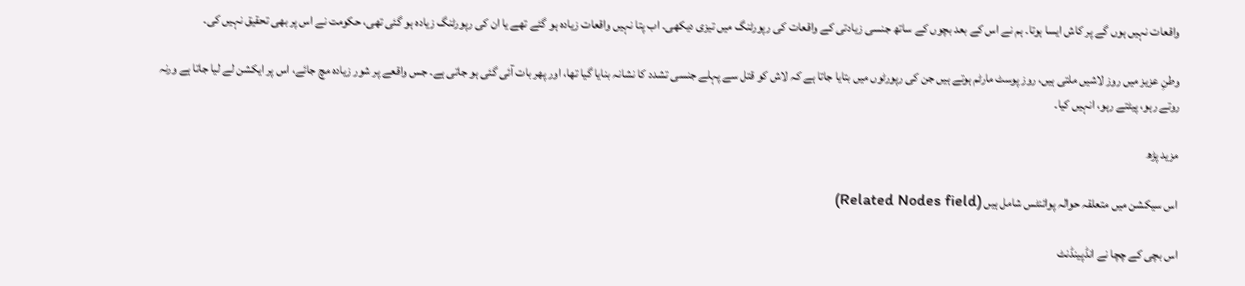واقعات نہیں ہوں گے پر کاش ایسا ہوتا۔ ہم نے اس کے بعد بچوں کے ساتھ جنسی زیادتی کے واقعات کی رپورٹنگ میں تیزی دیکھی۔ اب پتا نہیں واقعات زیادہ ہو گئے تھے یا ان کی رپورٹنگ زیادہ ہو گئی تھی، حکومت نے اس پر بھی تحقیق نہیں کی۔

وطنِ عزیز میں روز لاشیں ملتی ہیں، روز پوسٹ مارٹم ہوتے ہیں جن کی رپورٹوں میں بتایا جاتا ہے کہ لاش کو قتل سے پہلے جنسی تشدد کا نشانہ بنایا گیا تھا، اور پھر بات آئی گئی ہو جاتی ہے۔ جس واقعے پر شور زیادہ مچ جائے، اس پر ایکشن لے لیا جاتا ہے ورنہ روتے رہو، پیٹتے رہو، انہیں کیا۔

مزید پڑھ

اس سیکشن میں متعلقہ حوالہ پوائنٹس شامل ہیں (Related Nodes field)

اس بچی کے چچا نے انڈپینڈنٹ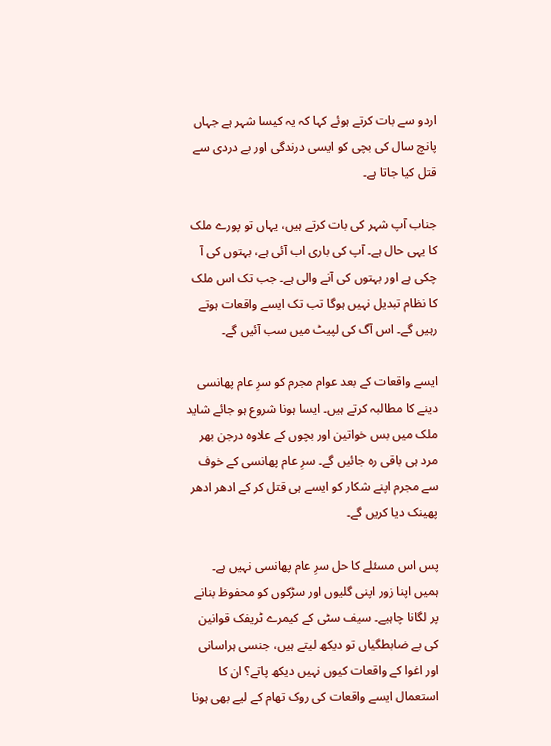اردو سے بات کرتے ہوئے کہا کہ یہ کیسا شہر ہے جہاں پانچ سال کی بچی کو ایسی درندگی اور بے دردی سے قتل کیا جاتا ہے۔

جناب آپ شہر کی بات کرتے ہیں، یہاں تو پورے ملک کا یہی حال ہے۔ آپ کی باری اب آئی ہے، بہتوں کی آ چکی ہے اور بہتوں کی آنے والی ہے۔ جب تک اس ملک کا نظام تبدیل نہیں ہوگا تب تک ایسے واقعات ہوتے رہیں گے۔ اس آگ کی لپیٹ میں سب آئیں گے۔

ایسے واقعات کے بعد عوام مجرم کو سرِ عام پھانسی دینے کا مطالبہ کرتے ہیں۔ ایسا ہونا شروع ہو جائے شاید ملک میں بس خواتین اور بچوں کے علاوہ درجن بھر مرد ہی باقی رہ جائیں گے۔ سرِ عام پھانسی کے خوف سے مجرم اپنے شکار کو ایسے ہی قتل کر کے ادھر ادھر پھینک دیا کریں گے۔

پس اس مسئلے کا حل سرِ عام پھانسی نہیں ہے۔ ہمیں اپنا زور اپنی گلیوں اور سڑکوں کو محفوظ بنانے پر لگانا چاہیے۔ سیف سٹی کے کیمرے ٹریفک قوانین کی بے ضابطگیاں تو دیکھ لیتے ہیں، جنسی ہراسانی اور اغوا کے واقعات کیوں نہیں دیکھ پاتے؟ ان کا استعمال ایسے واقعات کی روک تھام کے لیے بھی ہونا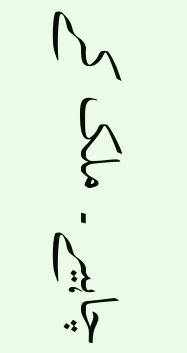چاہیے۔ ملک کے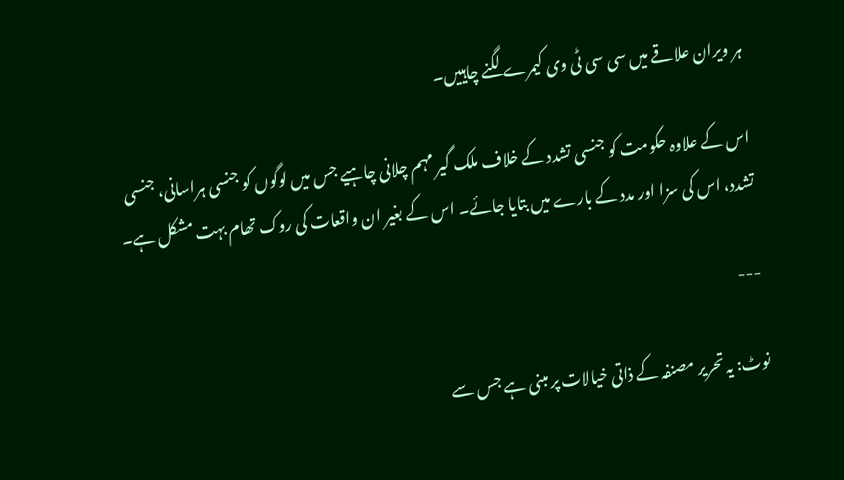ہر ویران علاقے میں سی سی ٹی وی کیمرے لگنے چاہییں۔

اس کے علاوہ حکومت کو جنسی تشدد کے خلاف ملک گیر مہم چلانی چاہیے جس میں لوگوں کو جنسی ہراسانی، جنسی تشدد، اس کی سزا اور مدد کے بارے میں بتایا جائے۔ اس کے بغیر ان واقعات کی روک تھام بہت مشکل ہے۔

---

نوٹ: یہ تحریر مصنفہ کے ذاتی خیالات پر مبنی ہے جس سے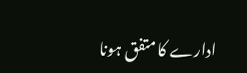ادارے کا متفق ہونا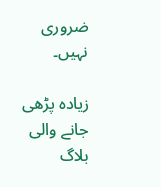ضروری نہیں۔

زیادہ پڑھی جانے والی بلاگ